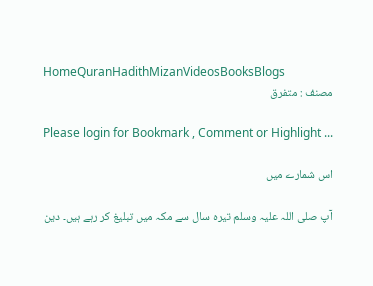HomeQuranHadithMizanVideosBooksBlogs
مصنف : متفرق

Please login for Bookmark , Comment or Highlight ...

اس شمارے میں

آپ صلی اللہ علیہ وسلم تیرہ سال سے مکہ میں تبلیغ کر رہے ہیں۔ دین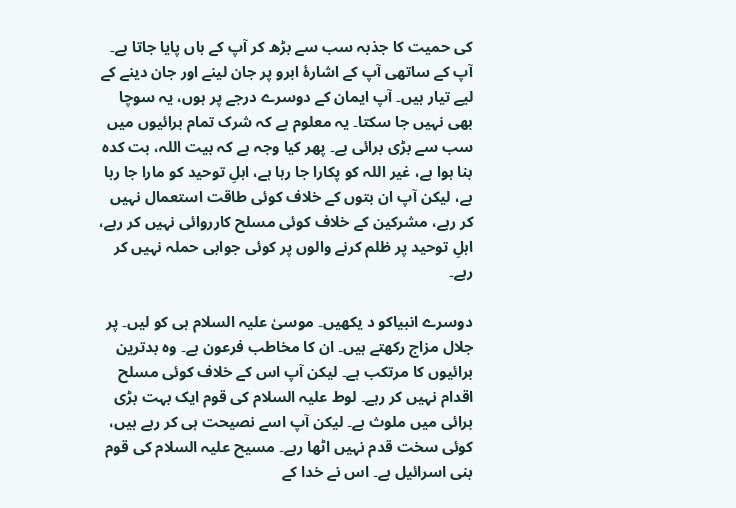کی حمیت کا جذبہ سب سے بڑھ کر آپ کے ہاں پایا جاتا ہے۔ آپ کے ساتھی آپ کے اشارۂ ابرو پر جان لینے اور جان دینے کے لیے تیار ہیں۔ آپ ایمان کے دوسرے درجے پر ہوں، یہ سوچا بھی نہیں جا سکتا۔ یہ معلوم ہے کہ شرک تمام برائیوں میں سب سے بڑی برائی ہے۔ پھر کیا وجہ ہے کہ بیت اللہ، بت کدہ بنا ہوا ہے، غیر اللہ کو پکارا جا رہا ہے، اہلِ توحید کو مارا جا رہا ہے، لیکن آپ ان بتوں کے خلاف کوئی طاقت استعمال نہیں کر رہے، مشرکین کے خلاف کوئی مسلح کارروائی نہیں کر رہے، اہلِ توحید پر ظلم کرنے والوں پر کوئی جوابی حملہ نہیں کر رہے۔

دوسرے انبیاکو د یکھیں۔ موسیٰ علیہ السلام ہی کو لیں۔ پر جلال مزاج رکھتے ہیں۔ ان کا مخاطب فرعون ہے۔ وہ بدترین برائیوں کا مرتکب ہے۔ لیکن آپ اس کے خلاف کوئی مسلح اقدام نہیں کر رہے۔ لوط علیہ السلام کی قوم ایک بہت بڑی برائی میں ملوث ہے۔ لیکن آپ اسے نصیحت ہی کر رہے ہیں، کوئی سخت قدم نہیں اٹھا رہے۔ مسیح علیہ السلام کی قوم بنی اسرائیل ہے۔ اس نے خدا کے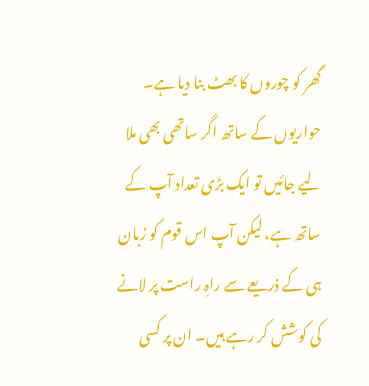گھر کو چوروں کا بھٹ بنا دیا ہے۔ حواریوں کے ساتھ اگر ساتھی بھی ملا لیے جائیں تو ایک بڑی تعداد آپ کے ساتھ ہے، لیکن آپ اس قوم کو زبان ہی کے ذریعے سے راہِ راست پر لانے کی کوشش کر رہے ہیں۔ ان پر کسی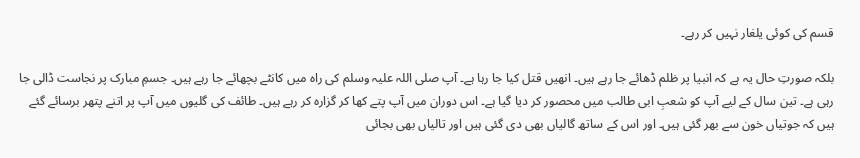قسم کی کوئی یلغار نہیں کر رہے۔

بلکہ صورتِ حال یہ ہے کہ انبیا پر ظلم ڈھائے جا رہے ہیں۔ انھیں قتل کیا جا رہا ہے۔ آپ صلی اللہ علیہ وسلم کی راہ میں کانٹے بچھائے جا رہے ہیں۔ جسمِ مبارک پر نجاست ڈالی جا رہی ہے۔ تین سال کے لیے آپ کو شعبِ ابی طالب میں محصور کر دیا گیا ہے۔ اس دوران میں آپ پتے کھا کر گزارہ کر رہے ہیں۔ طائف کی گلیوں میں آپ پر اتنے پتھر برسائے گئے ہیں کہ جوتیاں خون سے بھر گئی ہیں۔ اور اس کے ساتھ گالیاں بھی دی گئی ہیں اور تالیاں بھی بجائی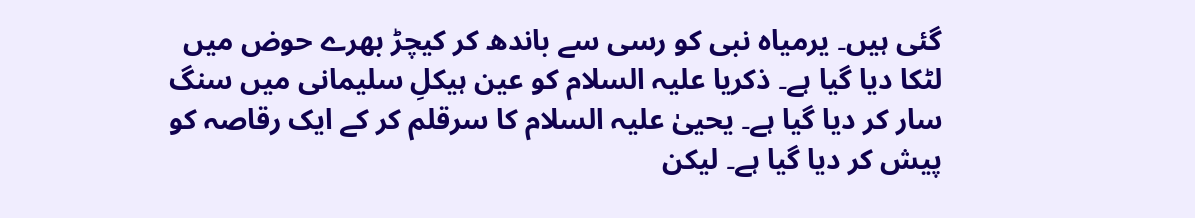گئی ہیں۔ یرمیاہ نبی کو رسی سے باندھ کر کیچڑ بھرے حوض میں لٹکا دیا گیا ہے۔ ذکریا علیہ السلام کو عین ہیکلِ سلیمانی میں سنگ سار کر دیا گیا ہے۔ یحییٰ علیہ السلام کا سرقلم کر کے ایک رقاصہ کو پیش کر دیا گیا ہے۔ لیکن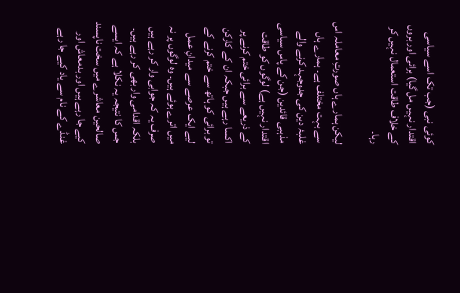کوئی نبی (جب تک اسے سیاسی اقتدار نہیں مل گیا) برائی اور بروں کے خلاف طاقت استعمال نہیں کر رہا۔

لیکن ہمارے ہاں صورتِ معاملہ اس سے بہت مختلف ہے۔ ہمارے ہاں غلبۂ دین کی جدوجہد کرنے والے مذہبی قائدین (جن کے پاس سیاسی اقتدار نہیں ہے) لوگوں کو طاقت کے ذریعے سے برائی ختم کرنے پر اکسا رہے ہیں جبکہ ان کے کارکن تو برائی کو ہاتھ سے ختم کرنے کے لیے ایک عرصے سے میدانِ عمل میں اترے ہوئے ہیں۔ وہ لوگوں پر نہ صرف یہ کہ جوابی وار کر رہے ہیں بلکہ اقدامی وار بھی کر رہے ہیں۔ جس کا نتیجہ یہ نکلا ہے کہ ایسے صالحین معاشرے میں سخت ناپسند کیے جا رہے ہیں اور بدمعاش اور غنڈے کے نام سے یاد کیے جا رہے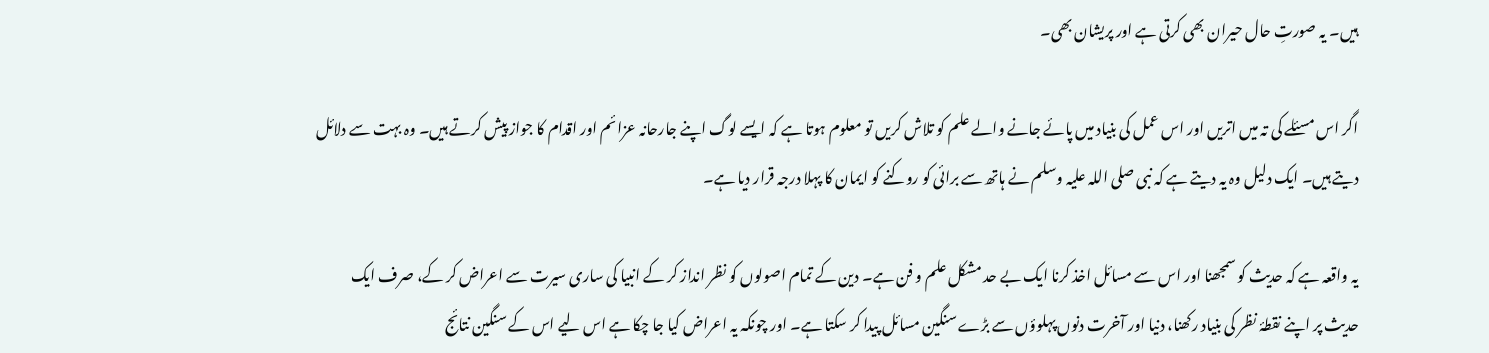ہیں۔ یہ صورتِ حال حیران بھی کرتی ہے اور پریشان بھی۔

اگر اس مسئلے کی تہ میں اتریں اور اس عمل کی بنیاد میں پائے جانے والے علم کو تلاش کریں تو معلوم ہوتا ہے کہ ایسے لوگ اپنے جارحانہ عزائم اور اقدام کا جواز پیش کرتے ہیں۔ وہ بہت سے دلائل دیتے ہیں۔ ایک دلیل وہ یہ دیتے ہے کہ نبی صلی اللہ علیہ وسلم نے ہاتھ سے برائی کو روکنے کو ایمان کا پہلا درجہ قرار دیا ہے۔

یہ واقعہ ہے کہ حدیث کو سمجھنا اور اس سے مسائل اخذ کرنا ایک بے حد مشکل علم و فن ہے۔ دین کے تمام اصولوں کو نظر انداز کر کے انبیا کی ساری سیرت سے اعراض کر کے، صرف ایک حدیث پر اپنے نقطۂ نظر کی بنیاد رکھنا، دنیا اور آخرت دنوں پہلوؤں سے بڑے سنگین مسائل پیدا کر سکتا ہے۔ اور چونکہ یہ اعراض کیا جا چکا ہے اس لیے اس کے سنگین نتائج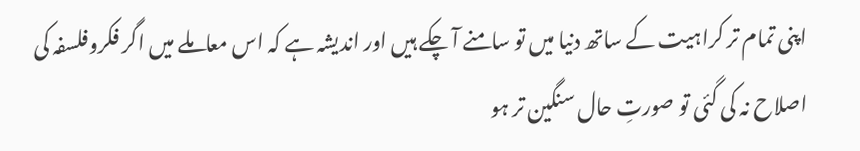اپنی تمام تر کراہیت کے ساتھ دنیا میں تو سامنے آ چکے ہیں اور اندیشہ ہے کہ اس معاملے میں اگر فکروفلسفہ کی اصلاح نہ کی گئی تو صورتِ حال سنگین تر ہو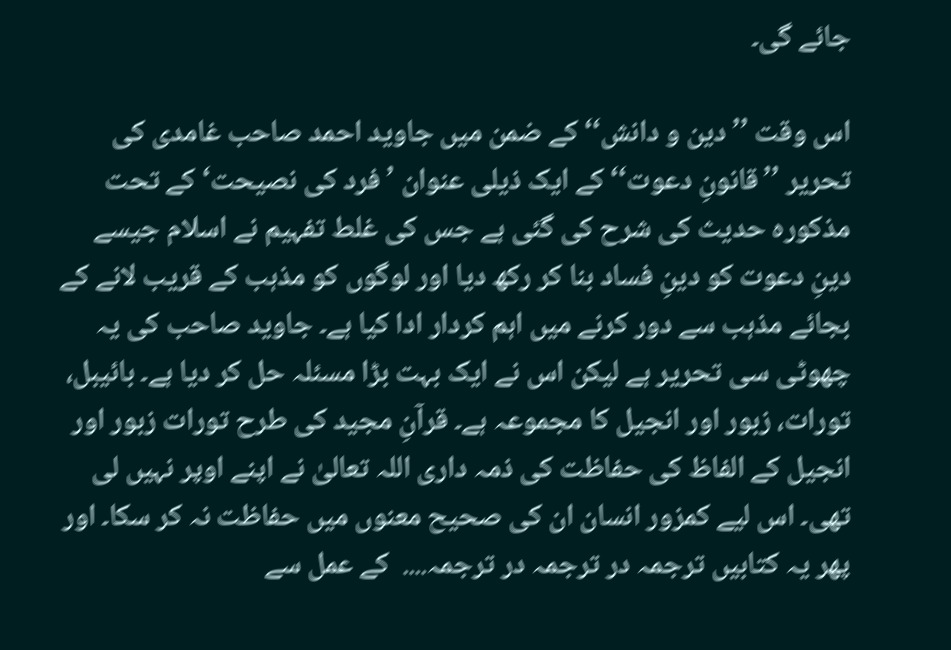جائے گی۔

اس وقت ’’دین و دانش‘‘ کے ضمن میں جاوید احمد صاحب غامدی کی تحریر ’’قانونِ دعوت‘‘ کے ایک ذیلی عنوان ’فرد کی نصیحت‘کے تحت مذکورہ حدیث کی شرح کی گئی ہے جس کی غلط تفہیم نے اسلام جیسے دینِ دعوت کو دینِ فساد بنا کر رکھ دیا اور لوگوں کو مذہب کے قریب لانے کے بجائے مذہب سے دور کرنے میں اہم کردار ادا کیا ہے۔ جاوید صاحب کی یہ چھوٹی سی تحریر ہے لیکن اس نے ایک بہت بڑا مسئلہ حل کر دیا ہے۔ بائیبل، تورات، زبور اور انجیل کا مجموعہ ہے۔ قرآنِ مجید کی طرح تورات زبور اور انجیل کے الفاظ کی حفاظت کی ذمہ داری اللہ تعالیٰ نے اپنے اوپر نہیں لی تھی۔ اس لیے کمزور انسان ان کی صحیح معنوں میں حفاظت نہ کر سکا۔ اور پھر یہ کتابیں ترجمہ در ترجمہ در ترجمہ....  کے عمل سے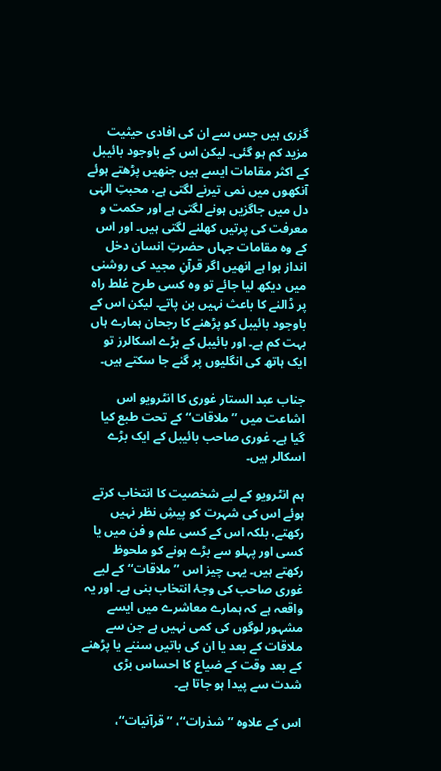گزری ہیں جس سے ان کی افادی حیثیت مزید کم ہو گئی۔ لیکن اس کے باوجود بائیبل کے اکثر مقامات ایسے ہیں جنھیں پڑھتے ہوئے آنکھوں میں نمی تیرنے لگتی ہے، محبتِ الہٰی دل میں جاگزیں ہونے لگتی ہے اور حکمت و معرفت کی پرتیں کھلنے لگتی ہیں۔ اور اس کے وہ مقامات جہاں حضرتِ انسان دخل انداز ہوا ہے انھیں اگر قرآنِ مجید کی روشنی میں دیکھ لیا جائے تو وہ کسی طرح غلط راہ پر ڈالنے کا باعث نہیں بن پاتے۔ لیکن اس کے باوجود بائیبل کو پڑھنے کا رجحان ہمارے ہاں بہت کم ہے۔ اور بائیبل کے بڑے اسکالرز تو ایک ہاتھ کی انگلیوں پر گنے جا سکتے ہیں۔

جناب عبد الستار غوری کا انٹرویو اس اشاعت میں ’’ملاقات‘‘ کے تحت طبع کیا گیا ہے۔ غوری صاحب بائیبل کے ایک بڑے اسکالر ہیں۔

ہم انٹرویو کے لیے شخصیت کا انتخاب کرتے ہوئے اس کی شہرت کو پیشِ نظر نہیں رکھتے، بلکہ اس کے کسی علم و فن میں یا کسی اور پہلو سے بڑے ہونے کو ملحوظ رکھتے ہیں۔ یہی چیز اس ’’ملاقات‘‘ کے لیے غوری صاحب کی وجۂ انتخاب بنی ہے۔ اور یہ واقعہ ہے کہ ہمارے معاشرے میں ایسے مشہور لوگوں کی کمی نہیں ہے جن سے ملاقات کے بعد یا ان کی باتیں سننے یا پڑھنے کے بعد وقت کے ضیاع کا احساس بڑی شدت سے پیدا ہو جاتا ہے۔

اس کے علاوہ ’’شذرات‘‘، ’’قرآنیات‘‘،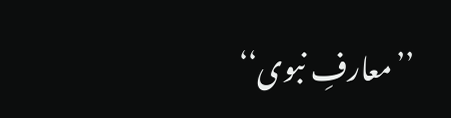’’معارفِ نبوی‘‘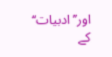اور’’ادبیات‘‘ کے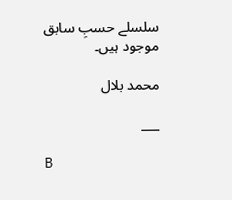سلسلے حسبِ سابق موجود ہیں۔

محمد بلال

___

B